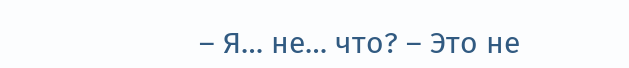– Я… не… что? – Это не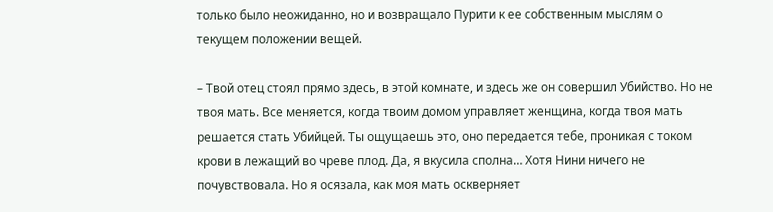только было неожиданно, но и возвращало Пурити к ее собственным мыслям о текущем положении вещей.

– Твой отец стоял прямо здесь, в этой комнате, и здесь же он совершил Убийство. Но не твоя мать. Все меняется, когда твоим домом управляет женщина, когда твоя мать решается стать Убийцей. Ты ощущаешь это, оно передается тебе, проникая с током крови в лежащий во чреве плод. Да, я вкусила сполна… Хотя Нини ничего не почувствовала. Но я осязала, как моя мать оскверняет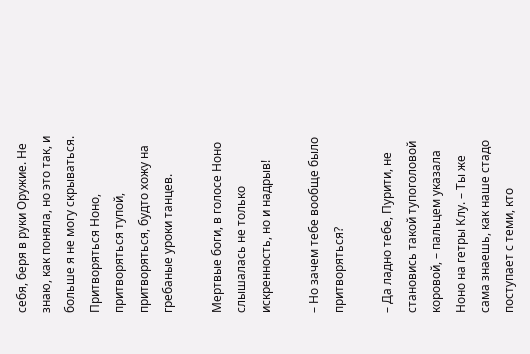себя, беря в руки Оружие. Не знаю, как поняла, но это так, и больше я не могу скрываться. Притворяться Ноно, притворяться тупой, притворяться, будто хожу на гребаные уроки танцев.

Мертвые боги, в голосе Ноно слышалась не только искренность, но и надрыв!

– Но зачем тебе вообще было притворяться?

– Да ладно тебе, Пурити, не становись такой тупоголовой коровой, – пальцем указала Ноно на гетры Клу. – Ты же сама знаешь, как наше стадо поступает с теми, кто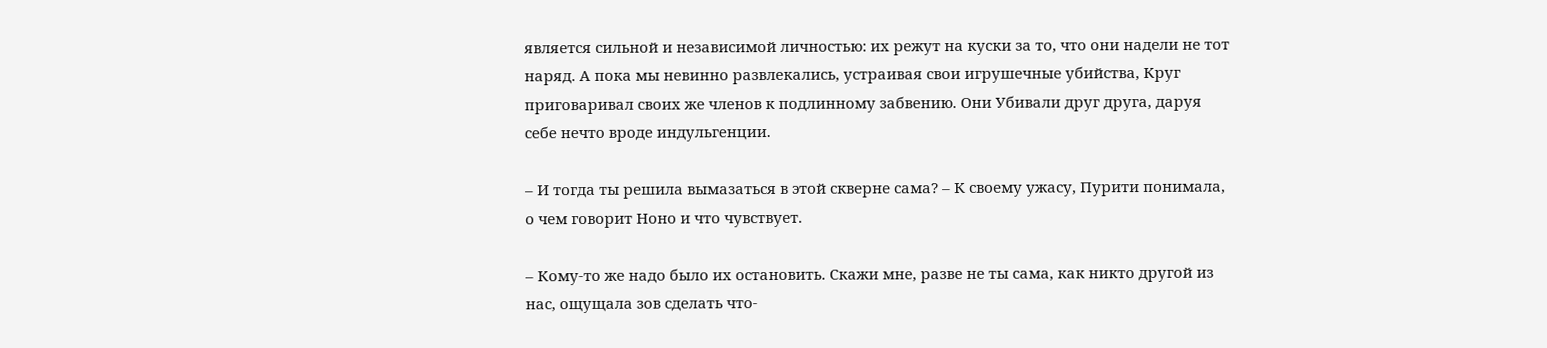является сильной и независимой личностью: их режут на куски за то, что они надели не тот наряд. А пока мы невинно развлекались, устраивая свои игрушечные убийства, Круг приговаривал своих же членов к подлинному забвению. Они Убивали друг друга, даруя себе нечто вроде индульгенции.

– И тогда ты решила вымазаться в этой скверне сама? – К своему ужасу, Пурити понимала, о чем говорит Ноно и что чувствует.

– Кому-то же надо было их остановить. Скажи мне, разве не ты сама, как никто другой из нас, ощущала зов сделать что-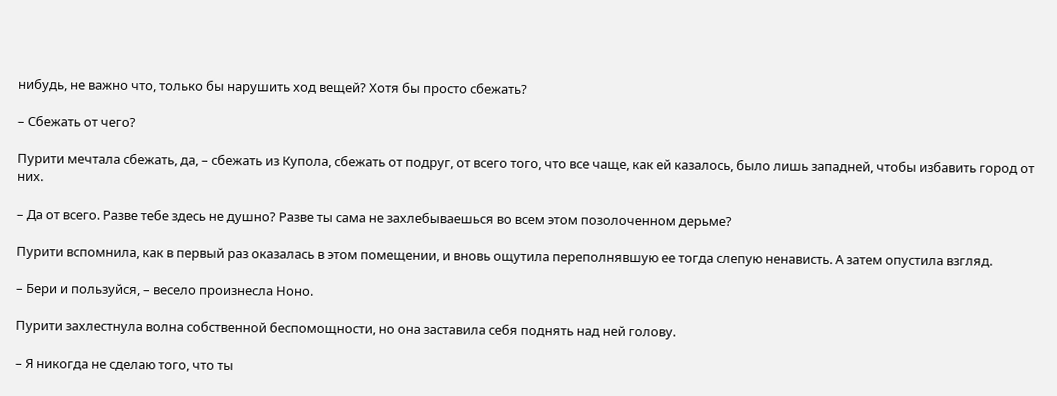нибудь, не важно что, только бы нарушить ход вещей? Хотя бы просто сбежать?

– Сбежать от чего?

Пурити мечтала сбежать, да, – сбежать из Купола, сбежать от подруг, от всего того, что все чаще, как ей казалось, было лишь западней, чтобы избавить город от них.

– Да от всего. Разве тебе здесь не душно? Разве ты сама не захлебываешься во всем этом позолоченном дерьме?

Пурити вспомнила, как в первый раз оказалась в этом помещении, и вновь ощутила переполнявшую ее тогда слепую ненависть. А затем опустила взгляд.

– Бери и пользуйся, – весело произнесла Ноно.

Пурити захлестнула волна собственной беспомощности, но она заставила себя поднять над ней голову.

– Я никогда не сделаю того, что ты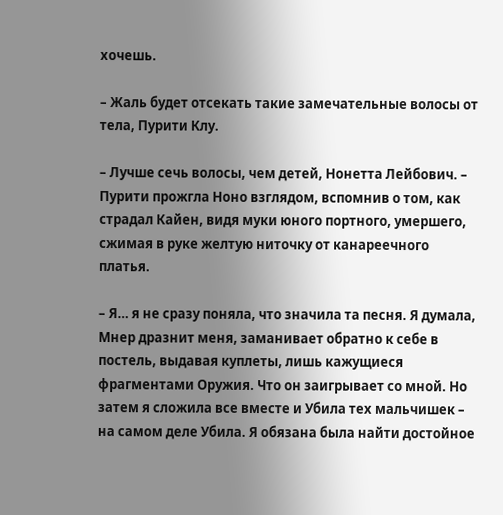хочешь.

– Жаль будет отсекать такие замечательные волосы от тела, Пурити Клу.

– Лучше сечь волосы, чем детей, Нонетта Лейбович. – Пурити прожгла Ноно взглядом, вспомнив о том, как страдал Кайен, видя муки юного портного, умершего, сжимая в руке желтую ниточку от канареечного платья.

– Я… я не сразу поняла, что значила та песня. Я думала, Мнер дразнит меня, заманивает обратно к себе в постель, выдавая куплеты, лишь кажущиеся фрагментами Оружия. Что он заигрывает со мной. Но затем я сложила все вместе и Убила тех мальчишек – на самом деле Убила. Я обязана была найти достойное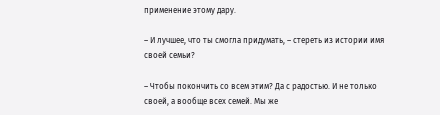применение этому дару.

– И лучшее, что ты смогла придумать, – стереть из истории имя своей семьи?

– Чтобы покончить со всем этим? Да с радостью. И не только своей, а вообще всех семей. Мы же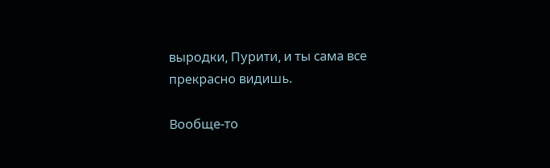выродки, Пурити, и ты сама все прекрасно видишь.

Вообще-то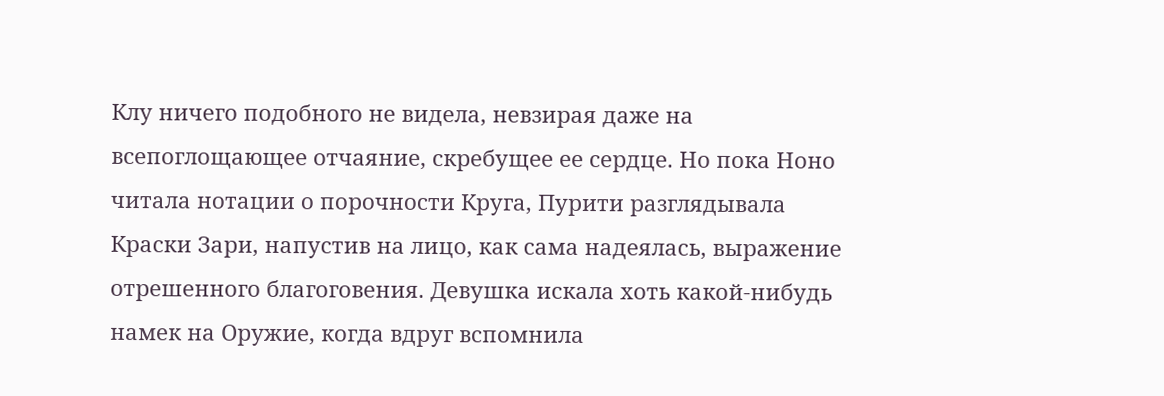Клу ничего подобного не видела, невзирая даже на всепоглощающее отчаяние, скребущее ее сердце. Но пока Ноно читала нотации о порочности Круга, Пурити разглядывала Краски Зари, напустив на лицо, как сама надеялась, выражение отрешенного благоговения. Девушка искала хоть какой-нибудь намек на Оружие, когда вдруг вспомнила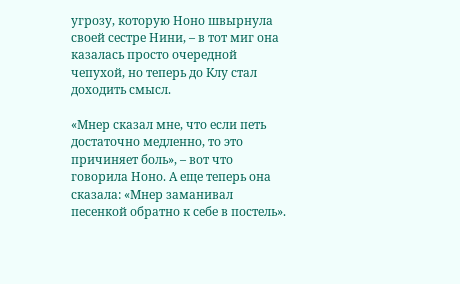угрозу, которую Ноно швырнула своей сестре Нини, – в тот миг она казалась просто очередной чепухой, но теперь до Клу стал доходить смысл.

«Мнер сказал мне, что если петь достаточно медленно, то это причиняет боль», – вот что говорила Ноно. А еще теперь она сказала: «Мнер заманивал песенкой обратно к себе в постель».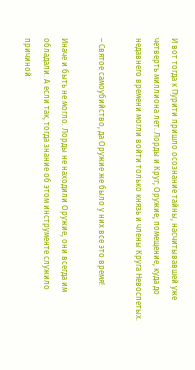И вот тогда к Пурити пришло осознание тайны, насчитывавшей уже четверть миллиона лет. Лорды и Круг; Оружие; помещение, куда до недавнего времени могли войти только князь и члены Круга Невоспетых.

– Святое самоубийство, да Оружие же было у них все это время!

Иначе и быть не могло. Лорды не находили Оружие, они всегда им обладали. А если так, тогда знание об этом инструменте служило причиной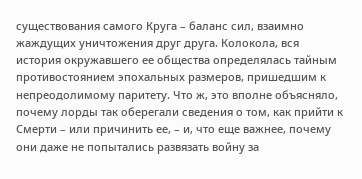существования самого Круга – баланс сил, взаимно жаждущих уничтожения друг друга. Колокола, вся история окружавшего ее общества определялась тайным противостоянием эпохальных размеров, пришедшим к непреодолимому паритету. Что ж, это вполне объясняло, почему лорды так оберегали сведения о том, как прийти к Смерти – или причинить ее, – и, что еще важнее, почему они даже не попытались развязать войну за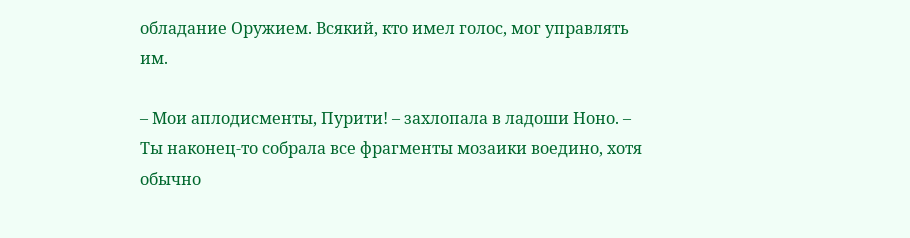обладание Оружием. Всякий, кто имел голос, мог управлять им.

– Мои аплодисменты, Пурити! – захлопала в ладоши Ноно. – Ты наконец-то собрала все фрагменты мозаики воедино, хотя обычно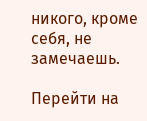никого, кроме себя, не замечаешь.

Перейти на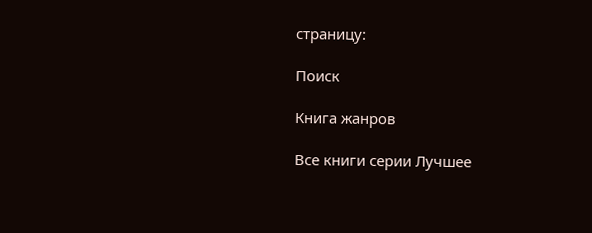страницу:

Поиск

Книга жанров

Все книги серии Лучшее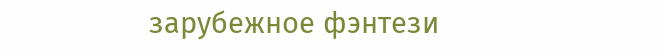зарубежное фэнтези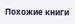Похожие книги